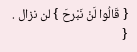{ قَالُوا لَنْ نَبْرحَ } لن نزال . {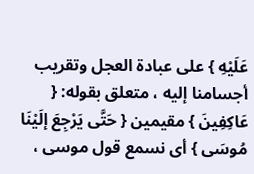عَلَيْهِ } على عبادة العجل وتقريب أجسامنا إليه ، متعلق بقوله: { عَاكِفِينَ } مقيمين { حَتَّى يَرْجِعَ إلَيْنَا مُوسَى } أى نسمع قول موسى ،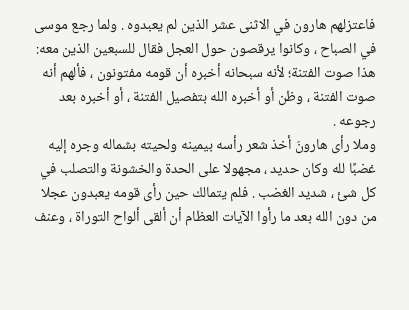فاعتزلهم هارون في الاثنى عشر الذين لم يعبدوه . ولما رجع موسى في الصباح ، وكانوا يرقصون حول العجل فقال للسبعين الذين معه: هذا صوت الفتنة؛ لأنه سبحانه أخبره أن قومه مفتونون ، فألهم أنه صوت الفتنة ، وظن أو أخبره الله بتفصيل الفتنة ، أو أخبره بعد رجوعه .
وملا رأى هارونَ أخذ شعر رأسه بيمينه ولحيته بشماله وجره إليه غضبًا لله وكان حديد ، مجهولا على الحدة والخشونة والتصلب في كل شئ ، شديد الغضب . فلم يتمالك حين رأى قومه يعبدون عجلا من دون الله بعد ما رأوا الآيات العظام أن ألقى ألواح التوراة ، وعنف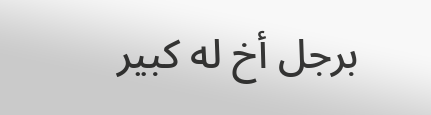برجل أخ له كبير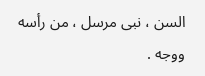السن ، نبى مرسل ، من رأسه ووجه .